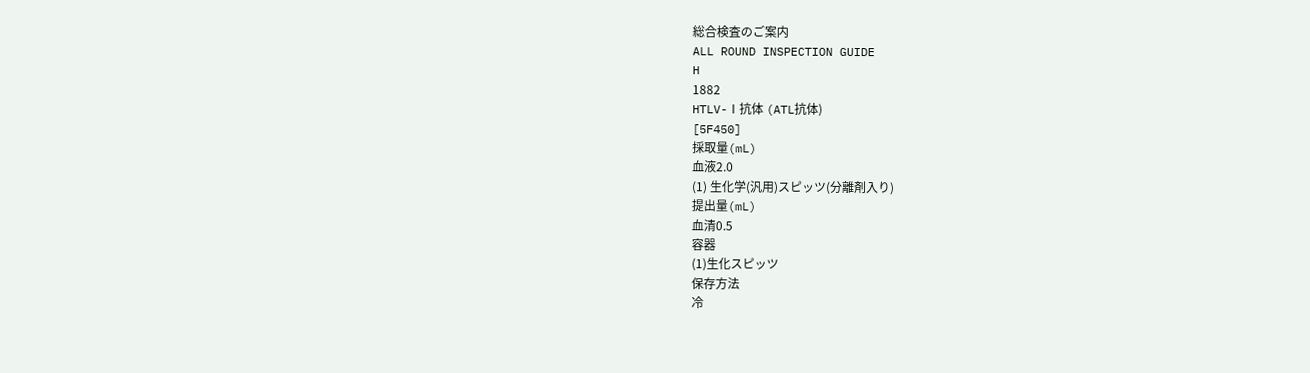総合検査のご案内
ALL ROUND INSPECTION GUIDE
H
1882
HTLV-Ⅰ抗体 (ATL抗体)
[5F450]
採取量(mL)
血液2.0
(1) 生化学(汎用)スピッツ(分離剤入り)
提出量(mL)
血清0.5
容器
(1)生化スピッツ
保存方法
冷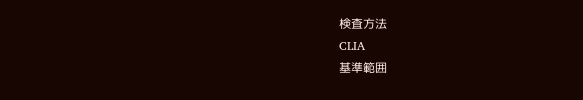検査方法
CLIA
基準範囲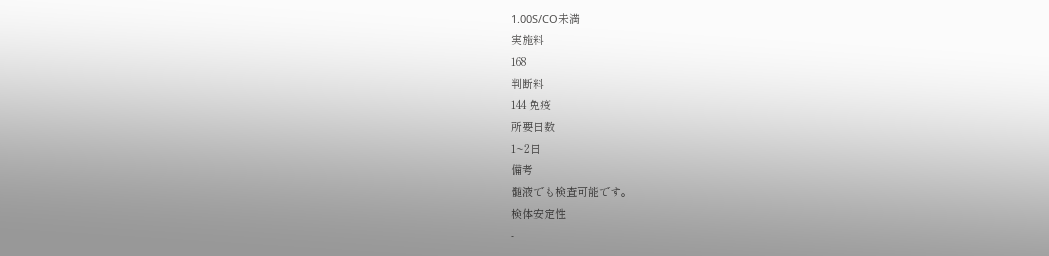1.00S/CO未満
実施料
168
判断料
144 免疫
所要日数
1~2日
備考
髄液でも検査可能です。
検体安定性
‐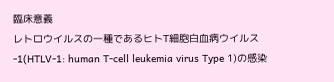臨床意義
レトロウイルスの一種であるヒトT細胞白血病ウイルス-1(HTLV-1: human T-cell leukemia virus Type 1)の感染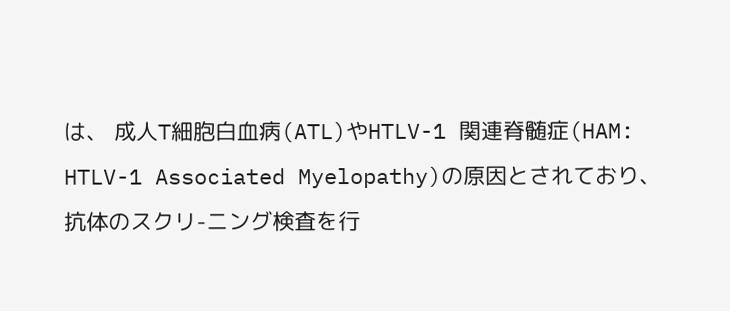は、 成人T細胞白血病(ATL)やHTLV-1 関連脊髄症(HAM: HTLV-1 Associated Myelopathy)の原因とされており、 抗体のスクリ-ニング検査を行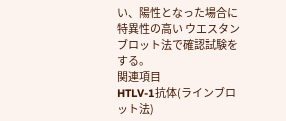い、陽性となった場合に特異性の高い ウエスタンブロット法で確認試験をする。
関連項目
HTLV-1抗体(ラインブロット法)